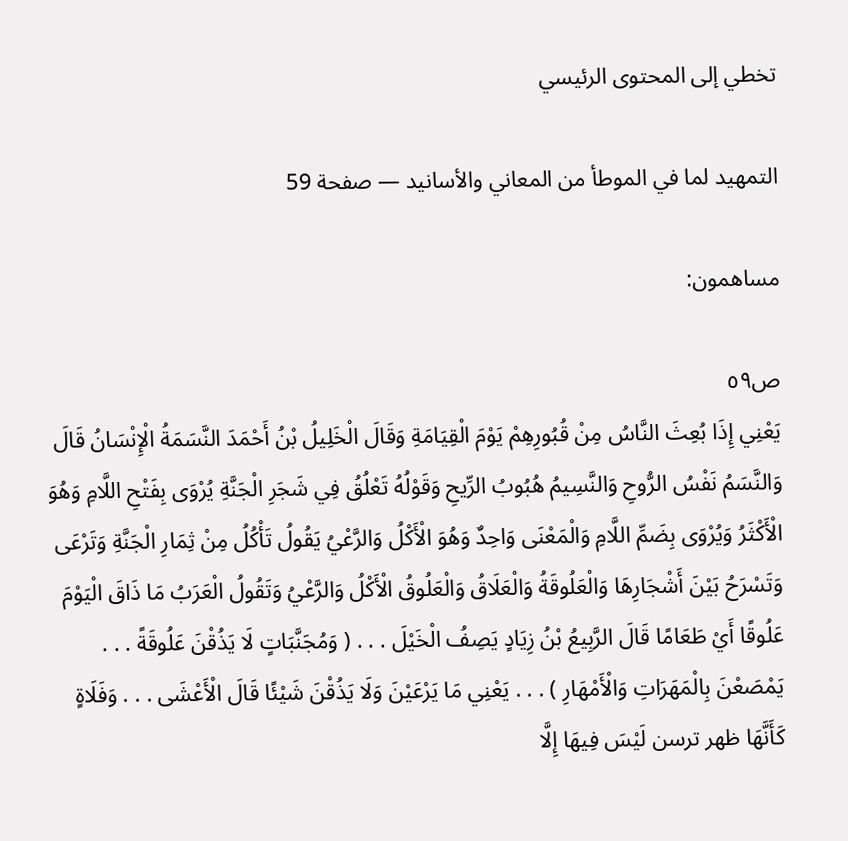تخطي إلى المحتوى الرئيسي

التمهيد لما في الموطأ من المعاني والأسانيد — صفحة 59

مساهمون:

ص٥٩
يَعْنِي إِذَا بُعِثَ النَّاسُ مِنْ قُبُورِهِمْ يَوْمَ الْقِيَامَةِ وَقَالَ الْخَلِيلُ بْنُ أَحْمَدَ النَّسَمَةُ الْإِنْسَانُ قَالَ وَالنَّسَمُ نَفْسُ الرُّوحِ وَالنَّسِيمُ هُبُوبُ الرِّيحِ وَقَوْلُهُ تَعْلُقُ فِي شَجَرِ الْجَنَّةِ يُرْوَى بِفَتْحِ اللَّامِ وَهُوَ الْأَكْثَرُ وَيُرْوَى بِضَمِّ اللَّامِ وَالْمَعْنَى وَاحِدٌ وَهُوَ الْأَكْلُ وَالرَّعْيُ يَقُولُ تَأْكُلُ مِنْ ثِمَارِ الْجَنَّةِ وَتَرْعَى وَتَسْرَحُ بَيْنَ أَشْجَارِهَا وَالْعَلُوقَةُ وَالْعَلَاقُ وَالْعَلُوقُ الْأَكْلُ وَالرَّعْيُ وَتَقُولُ الْعَرَبُ مَا ذَاقَ الْيَوْمَ عَلُوقًا أَيْ طَعَامًا قَالَ الرَّبِيعُ بْنُ زِيَادٍ يَصِفُ الْخَيْلَ . . . ( وَمُجَنَّبَاتٍ لَا يَذُقْنَ عَلُوقَةً . . . يَمْصَعْنَ بِالْمَهَرَاتِ وَالْأَمْهَارِ ) . . . يَعْنِي مَا يَرْعَيْنَ وَلَا يَذُقْنَ شَيْئًا قَالَ الْأَعْشَى . . . وَفَلَاةٍ كَأَنَّهَا ظهر ترسن لَيْسَ فِيهَا إِلَّا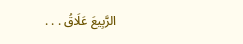الرَّبِيعَ عَلَاقُ . . .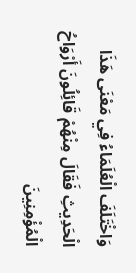وَاخْتَلَفَ الْعُلَمَاءُ فِي مَعْنَى هَذَا الْحَدِيثِ فَقَالَ مِنْهُمْ قَائِلُونَ أَرْوَاحُ الْمُؤْمِنِينَ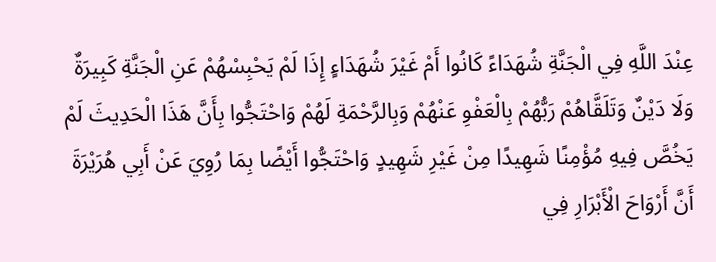عِنْدَ اللَّهِ فِي الْجَنَّةِ شُهَدَاءً كَانُوا أَمْ غَيْرَ شُهَدَاءٍ إِذَا لَمْ يَحْبِسْهُمْ عَنِ الْجَنَّةِ كَبِيرَةٌ وَلَا دَيْنٌ وَتَلَقَّاهُمْ رَبُّهُمْ بِالْعَفْوِ عَنْهُمْ وَبِالرَّحْمَةِ لَهُمْ وَاحْتَجُّوا بِأَنَّ هَذَا الْحَدِيثَ لَمْ يَخُصَّ فِيهِ مُؤْمِنًا شَهِيدًا مِنْ غَيْرِ شَهِيدٍ وَاحْتَجُّوا أَيْضًا بِمَا رُوِيَ عَنْ أَبِي هُرَيْرَةَ أَنَّ أَرْوَاحَ الْأَبْرَارِ فِي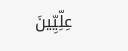عِلِّيِّينَ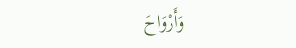وَأَرْوَاحَ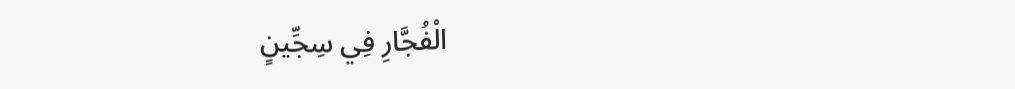الْفُجَّارِ فِي سِجِّينٍ